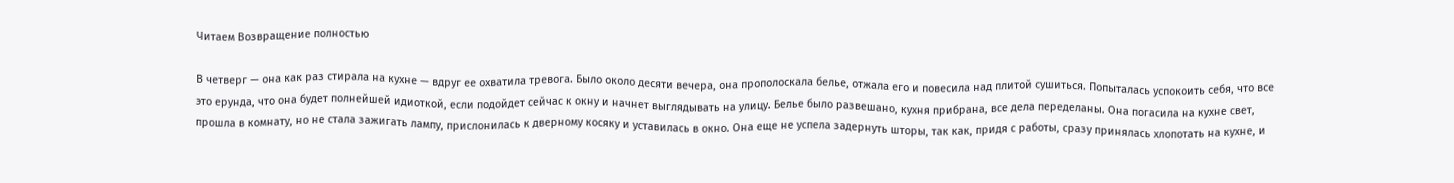Читаем Возвращение полностью

В четверг — она как раз стирала на кухне — вдруг ее охватила тревога. Было около десяти вечера, она прополоскала белье, отжала его и повесила над плитой сушиться. Попыталась успокоить себя, что все это ерунда, что она будет полнейшей идиоткой, если подойдет сейчас к окну и начнет выглядывать на улицу. Белье было развешано, кухня прибрана, все дела переделаны. Она погасила на кухне свет, прошла в комнату, но не стала зажигать лампу, прислонилась к дверному косяку и уставилась в окно. Она еще не успела задернуть шторы, так как, придя с работы, сразу принялась хлопотать на кухне, и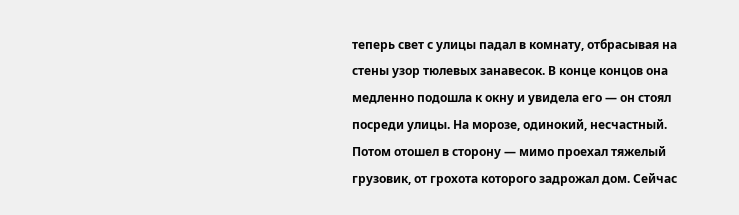теперь свет с улицы падал в комнату, отбрасывая на стены узор тюлевых занавесок. В конце концов она медленно подошла к окну и увидела его — он стоял посреди улицы. На морозе, одинокий, несчастный. Потом отошел в сторону — мимо проехал тяжелый грузовик, от грохота которого задрожал дом. Сейчас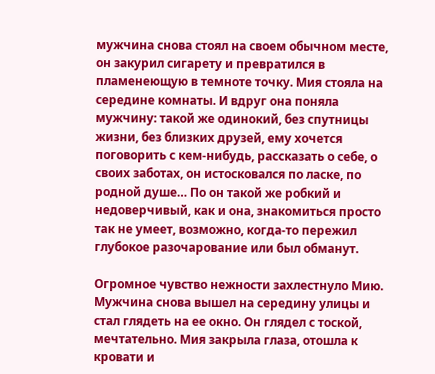мужчина снова стоял на своем обычном месте, он закурил сигарету и превратился в пламенеющую в темноте точку. Мия стояла на середине комнаты. И вдруг она поняла мужчину: такой же одинокий, без спутницы жизни, без близких друзей, ему хочется поговорить с кем-нибудь, рассказать о себе, о своих заботах, он истосковался по ласке, по родной душе… По он такой же робкий и недоверчивый, как и она, знакомиться просто так не умеет, возможно, когда-то пережил глубокое разочарование или был обманут.

Огромное чувство нежности захлестнуло Мию. Мужчина снова вышел на середину улицы и стал глядеть на ее окно. Он глядел с тоской, мечтательно. Мия закрыла глаза, отошла к кровати и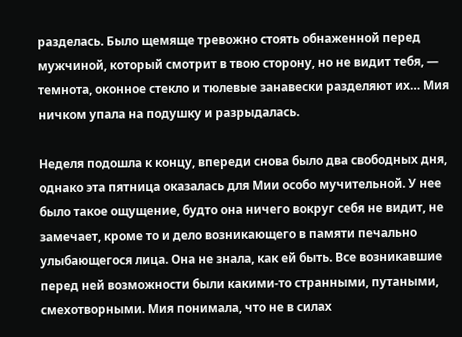разделась. Было щемяще тревожно стоять обнаженной перед мужчиной, который смотрит в твою сторону, но не видит тебя, — темнота, оконное стекло и тюлевые занавески разделяют их… Мия ничком упала на подушку и разрыдалась.

Неделя подошла к концу, впереди снова было два свободных дня, однако эта пятница оказалась для Мии особо мучительной. У нее было такое ощущение, будто она ничего вокруг себя не видит, не замечает, кроме то и дело возникающего в памяти печально улыбающегося лица. Она не знала, как ей быть. Все возникавшие перед ней возможности были какими-то странными, путаными, смехотворными. Мия понимала, что не в силах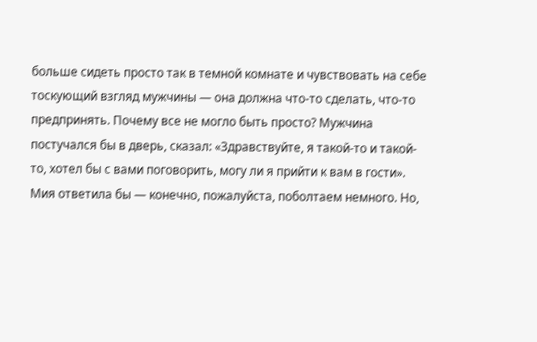больше сидеть просто так в темной комнате и чувствовать на себе тоскующий взгляд мужчины — она должна что-то сделать, что-то предпринять. Почему все не могло быть просто? Мужчина постучался бы в дверь, сказал: «Здравствуйте, я такой-то и такой-то, хотел бы с вами поговорить, могу ли я прийти к вам в гости». Мия ответила бы — конечно, пожалуйста, поболтаем немного. Но,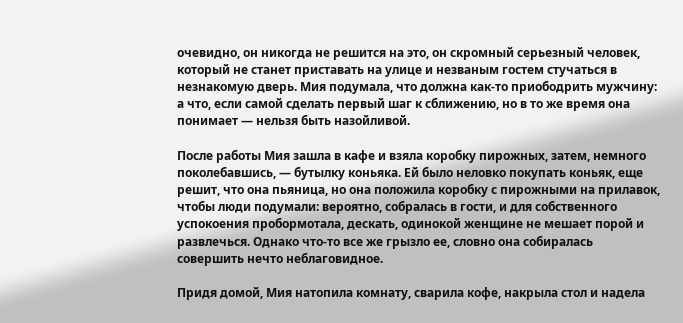очевидно, он никогда не решится на это, он скромный серьезный человек, который не станет приставать на улице и незваным гостем стучаться в незнакомую дверь. Мия подумала, что должна как-то приободрить мужчину: а что, если самой сделать первый шаг к сближению, но в то же время она понимает — нельзя быть назойливой.

После работы Мия зашла в кафе и взяла коробку пирожных, затем, немного поколебавшись, — бутылку коньяка. Ей было неловко покупать коньяк, еще решит, что она пьяница, но она положила коробку с пирожными на прилавок, чтобы люди подумали: вероятно, собралась в гости, и для собственного успокоения пробормотала, дескать, одинокой женщине не мешает порой и развлечься. Однако что-то все же грызло ее, словно она собиралась совершить нечто неблаговидное.

Придя домой, Мия натопила комнату, сварила кофе, накрыла стол и надела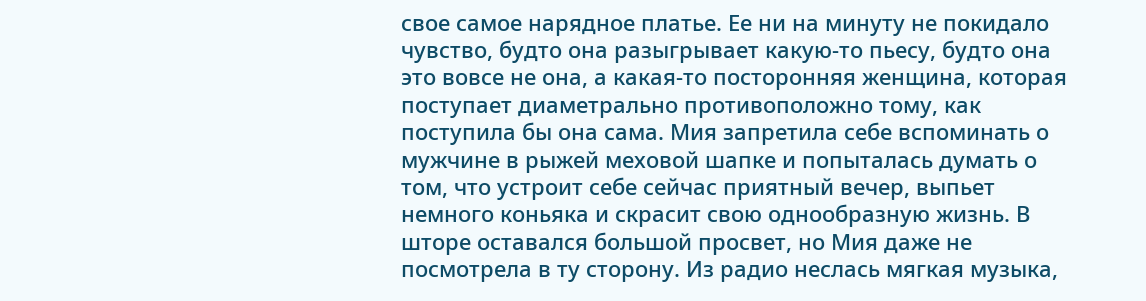свое самое нарядное платье. Ее ни на минуту не покидало чувство, будто она разыгрывает какую-то пьесу, будто она это вовсе не она, а какая-то посторонняя женщина, которая поступает диаметрально противоположно тому, как поступила бы она сама. Мия запретила себе вспоминать о мужчине в рыжей меховой шапке и попыталась думать о том, что устроит себе сейчас приятный вечер, выпьет немного коньяка и скрасит свою однообразную жизнь. В шторе оставался большой просвет, но Мия даже не посмотрела в ту сторону. Из радио неслась мягкая музыка,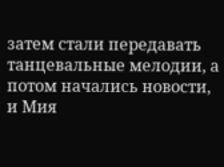затем стали передавать танцевальные мелодии, а потом начались новости, и Мия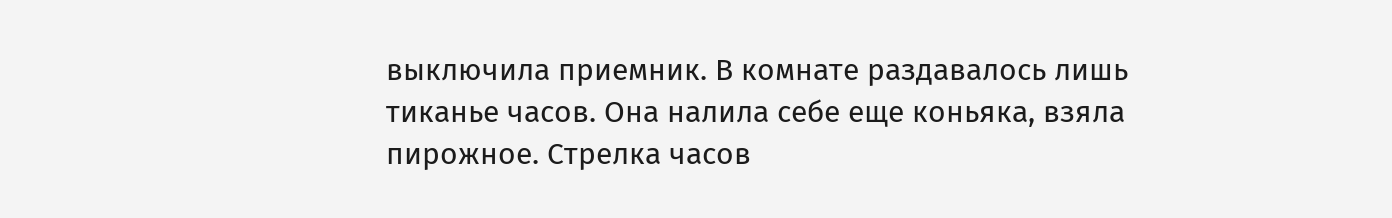выключила приемник. В комнате раздавалось лишь тиканье часов. Она налила себе еще коньяка, взяла пирожное. Стрелка часов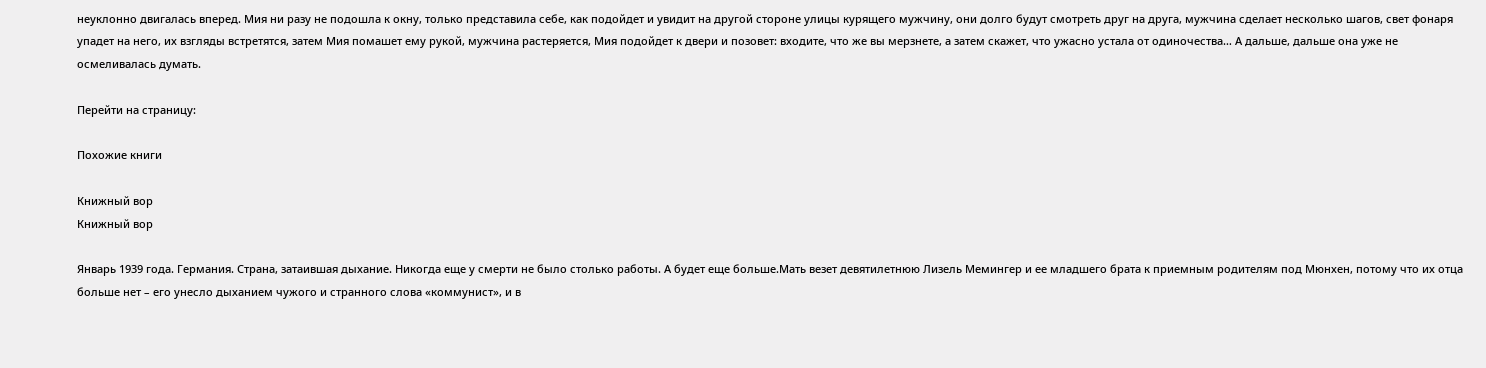неуклонно двигалась вперед. Мия ни разу не подошла к окну, только представила себе, как подойдет и увидит на другой стороне улицы курящего мужчину, они долго будут смотреть друг на друга, мужчина сделает несколько шагов, свет фонаря упадет на него, их взгляды встретятся, затем Мия помашет ему рукой, мужчина растеряется, Мия подойдет к двери и позовет: входите, что же вы мерзнете, а затем скажет, что ужасно устала от одиночества… А дальше, дальше она уже не осмеливалась думать.

Перейти на страницу:

Похожие книги

Книжный вор
Книжный вор

Январь 1939 года. Германия. Страна, затаившая дыхание. Никогда еще у смерти не было столько работы. А будет еще больше.Мать везет девятилетнюю Лизель Мемингер и ее младшего брата к приемным родителям под Мюнхен, потому что их отца больше нет – его унесло дыханием чужого и странного слова «коммунист», и в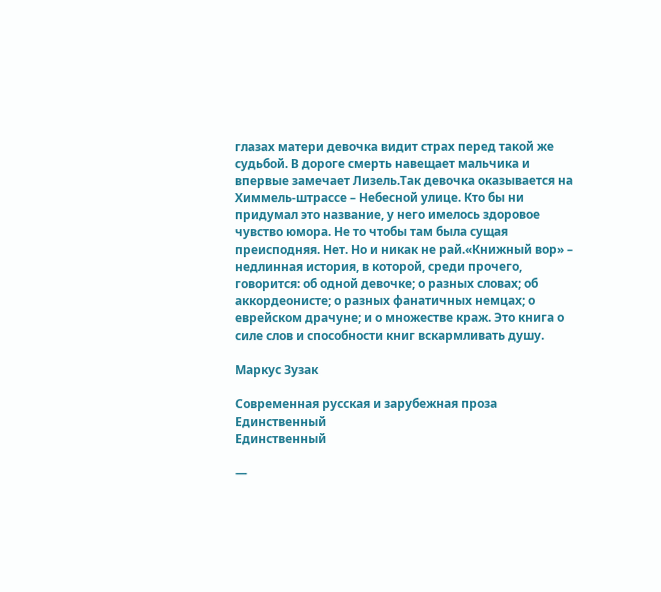глазах матери девочка видит страх перед такой же судьбой. В дороге смерть навещает мальчика и впервые замечает Лизель.Так девочка оказывается на Химмель-штрассе – Небесной улице. Кто бы ни придумал это название, у него имелось здоровое чувство юмора. Не то чтобы там была сущая преисподняя. Нет. Но и никак не рай.«Книжный вор» – недлинная история, в которой, среди прочего, говорится: об одной девочке; о разных словах; об аккордеонисте; о разных фанатичных немцах; о еврейском драчуне; и о множестве краж. Это книга о силе слов и способности книг вскармливать душу.

Маркус Зузак

Современная русская и зарубежная проза
Единственный
Единственный

—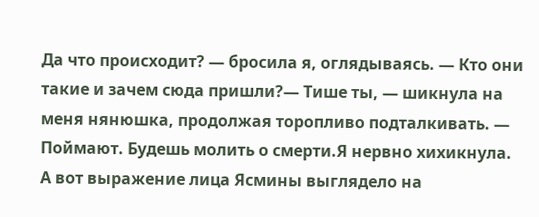Да что происходит? — бросила я, оглядываясь. — Кто они такие и зачем сюда пришли?— Тише ты, — шикнула на меня нянюшка, продолжая торопливо подталкивать. — Поймают. Будешь молить о смерти.Я нервно хихикнула. А вот выражение лица Ясмины выглядело на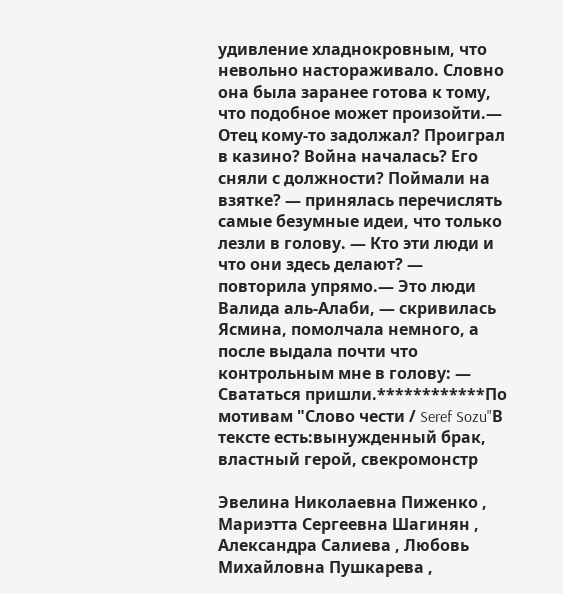удивление хладнокровным, что невольно настораживало. Словно она была заранее готова к тому, что подобное может произойти.— Отец кому-то задолжал? Проиграл в казино? Война началась? Его сняли с должности? Поймали на взятке? — принялась перечислять самые безумные идеи, что только лезли в голову. — Кто эти люди и что они здесь делают? — повторила упрямо.— Это люди Валида аль-Алаби, — скривилась Ясмина, помолчала немного, а после выдала почти что контрольным мне в голову: — Свататься пришли.************По мотивам "Слово чести / Seref Sozu"В тексте есть:вынужденный брак, властный герой, свекромонстр

Эвелина Николаевна Пиженко , Мариэтта Сергеевна Шагинян , Александра Салиева , Любовь Михайловна Пушкарева ,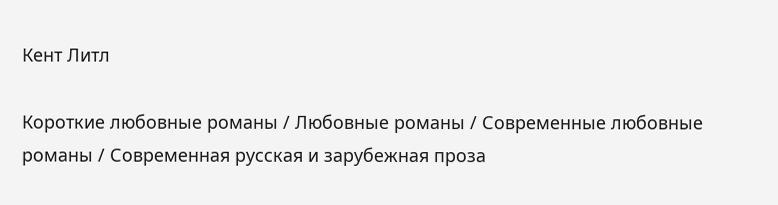Кент Литл

Короткие любовные романы / Любовные романы / Современные любовные романы / Современная русская и зарубежная проза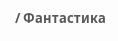/ Фантастика